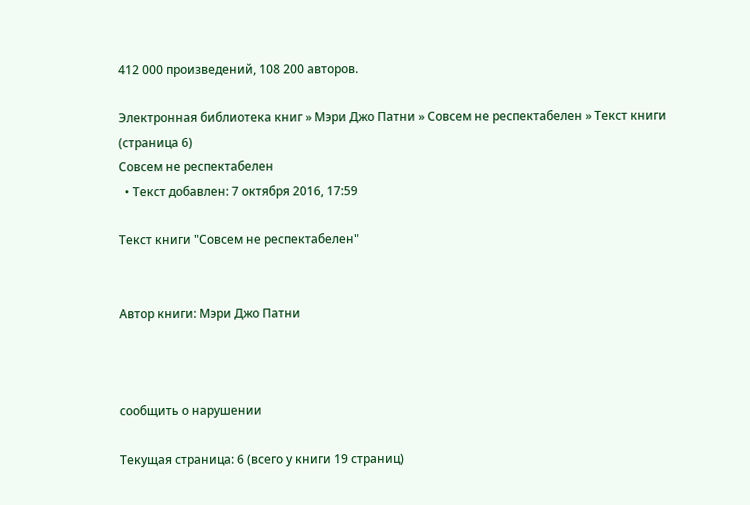412 000 произведений, 108 200 авторов.

Электронная библиотека книг » Мэри Джо Патни » Совсем не респектабелен » Текст книги (страница 6)
Совсем не респектабелен
  • Текст добавлен: 7 октября 2016, 17:59

Текст книги "Совсем не респектабелен"


Автор книги: Мэри Джо Патни



сообщить о нарушении

Текущая страница: 6 (всего у книги 19 страниц)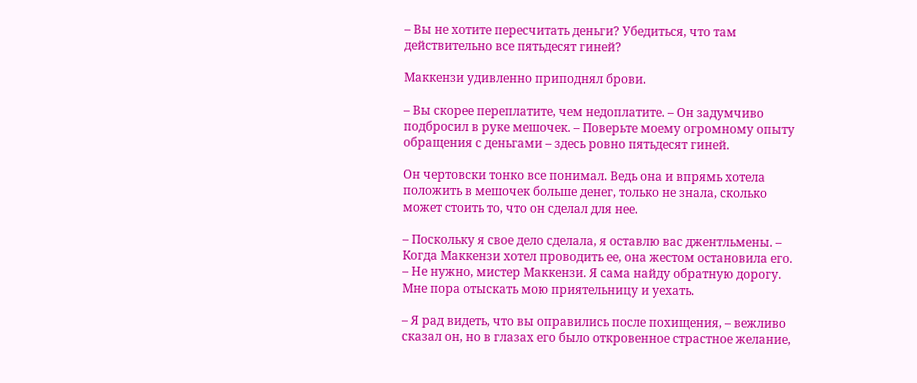– Вы не хотите пересчитать деньги? Убедиться, что там действительно все пятьдесят гиней?

Маккензи удивленно приподнял брови.

– Вы скорее переплатите, чем недоплатите. – Он задумчиво подбросил в руке мешочек. – Поверьте моему огромному опыту обращения с деньгами – здесь ровно пятьдесят гиней.

Он чертовски тонко все понимал. Ведь она и впрямь хотела положить в мешочек больше денег, только не знала, сколько может стоить то, что он сделал для нее.

– Поскольку я свое дело сделала, я оставлю вас джентльмены. – Когда Маккензи хотел проводить ее, она жестом остановила его. – Не нужно, мистер Маккензи. Я сама найду обратную дорогу. Мне пора отыскать мою приятельницу и уехать.

– Я рад видеть, что вы оправились после похищения, – вежливо сказал он, но в глазах его было откровенное страстное желание,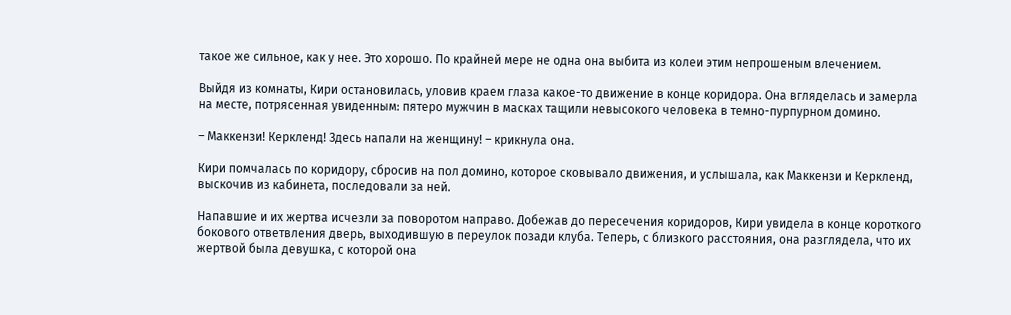такое же сильное, как у нее. Это хорошо. По крайней мере не одна она выбита из колеи этим непрошеным влечением.

Выйдя из комнаты, Кири остановилась, уловив краем глаза какое-то движение в конце коридора. Она вгляделась и замерла на месте, потрясенная увиденным: пятеро мужчин в масках тащили невысокого человека в темно-пурпурном домино.

– Маккензи! Керкленд! Здесь напали на женщину! – крикнула она.

Кири помчалась по коридору, сбросив на пол домино, которое сковывало движения, и услышала, как Маккензи и Керкленд, выскочив из кабинета, последовали за ней.

Напавшие и их жертва исчезли за поворотом направо. Добежав до пересечения коридоров, Кири увидела в конце короткого бокового ответвления дверь, выходившую в переулок позади клуба. Теперь, с близкого расстояния, она разглядела, что их жертвой была девушка, с которой она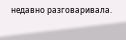недавно разговаривала.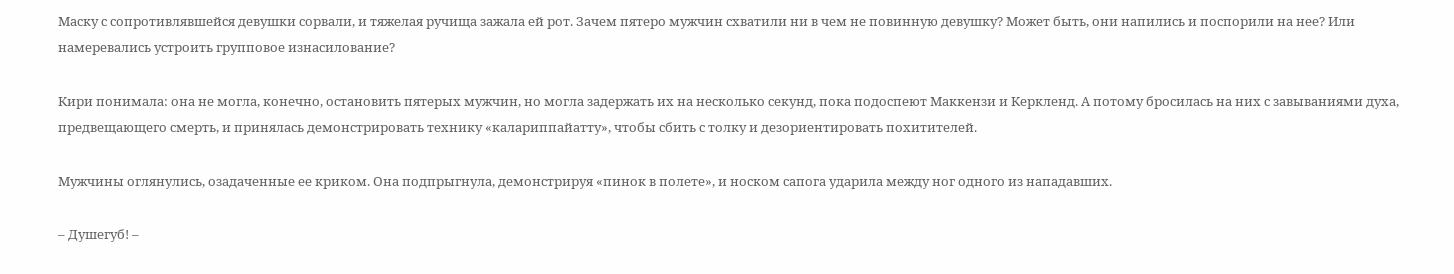Маску с сопротивлявшейся девушки сорвали, и тяжелая ручища зажала ей рот. Зачем пятеро мужчин схватили ни в чем не повинную девушку? Может быть, они напились и поспорили на нее? Или намеревались устроить групповое изнасилование?

Кири понимала: она не могла, конечно, остановить пятерых мужчин, но могла задержать их на несколько секунд, пока подоспеют Маккензи и Керкленд. А потому бросилась на них с завываниями духа, предвещающего смерть, и принялась демонстрировать технику «калариппайатту», чтобы сбить с толку и дезориентировать похитителей.

Мужчины оглянулись, озадаченные ее криком. Она подпрыгнула, демонстрируя «пинок в полете», и носком сапога ударила между ног одного из нападавших.

– Душегуб! –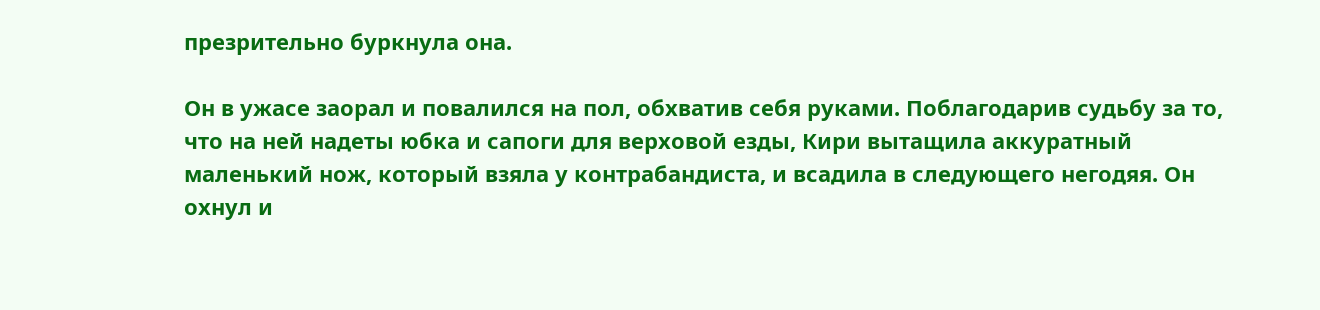презрительно буркнула она.

Он в ужасе заорал и повалился на пол, обхватив себя руками. Поблагодарив судьбу за то, что на ней надеты юбка и сапоги для верховой езды, Кири вытащила аккуратный маленький нож, который взяла у контрабандиста, и всадила в следующего негодяя. Он охнул и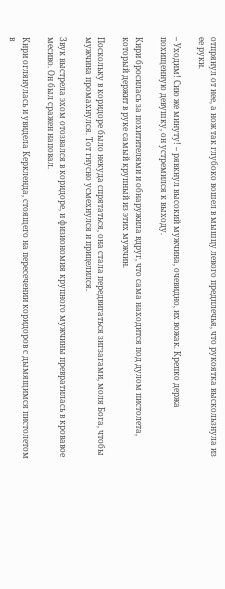отпрянул от нее, а нож так глубоко вошел в мышцу левого предплечья, что рукоятка выскользнула из ее руки.

– Уходим! Сию же минуту! – рявкнул высокий мужчина, очевидно, их вожак. Крепко держа похищенную девушку, он устремился к выходу.

Кири бросилась за похитителями и обнаружила вдруг, что сама находится под дулом пистолета, который держит в руке самый крупный из этих мужчин.

Поскольку в коридоре было некуда спрятаться, она стала передвигаться зигзагами, моля Бога, чтобы мужчина промахнулся. Тот гнусно усмехнулся и прицелился.

Звук выстрела эхом отозвался в коридоре, и физиономия крупного мужчины превратилась в кровавое месиво. Он был сражен наповал.

Кири оглянулась и увидела Керкленда, стоящего на пересечении коридоров с дымящимся пистолетом в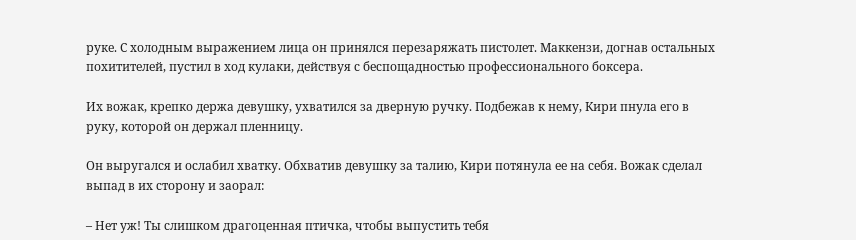руке. С холодным выражением лица он принялся перезаряжать пистолет. Маккензи, догнав остальных похитителей, пустил в ход кулаки, действуя с беспощадностью профессионального боксера.

Их вожак, крепко держа девушку, ухватился за дверную ручку. Подбежав к нему, Кири пнула его в руку, которой он держал пленницу.

Он выругался и ослабил хватку. Обхватив девушку за талию, Кири потянула ее на себя. Вожак сделал выпад в их сторону и заорал:

– Нет уж! Ты слишком драгоценная птичка, чтобы выпустить тебя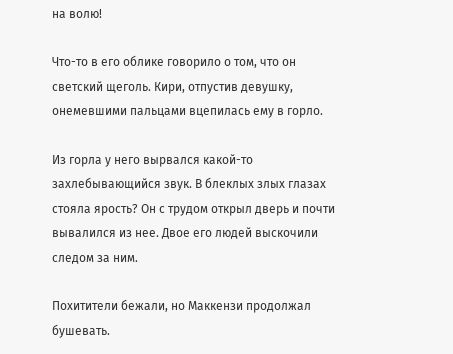на волю!

Что-то в его облике говорило о том, что он светский щеголь. Кири, отпустив девушку, онемевшими пальцами вцепилась ему в горло.

Из горла у него вырвался какой-то захлебывающийся звук. В блеклых злых глазах стояла ярость? Он с трудом открыл дверь и почти вывалился из нее. Двое его людей выскочили следом за ним.

Похитители бежали, но Маккензи продолжал бушевать.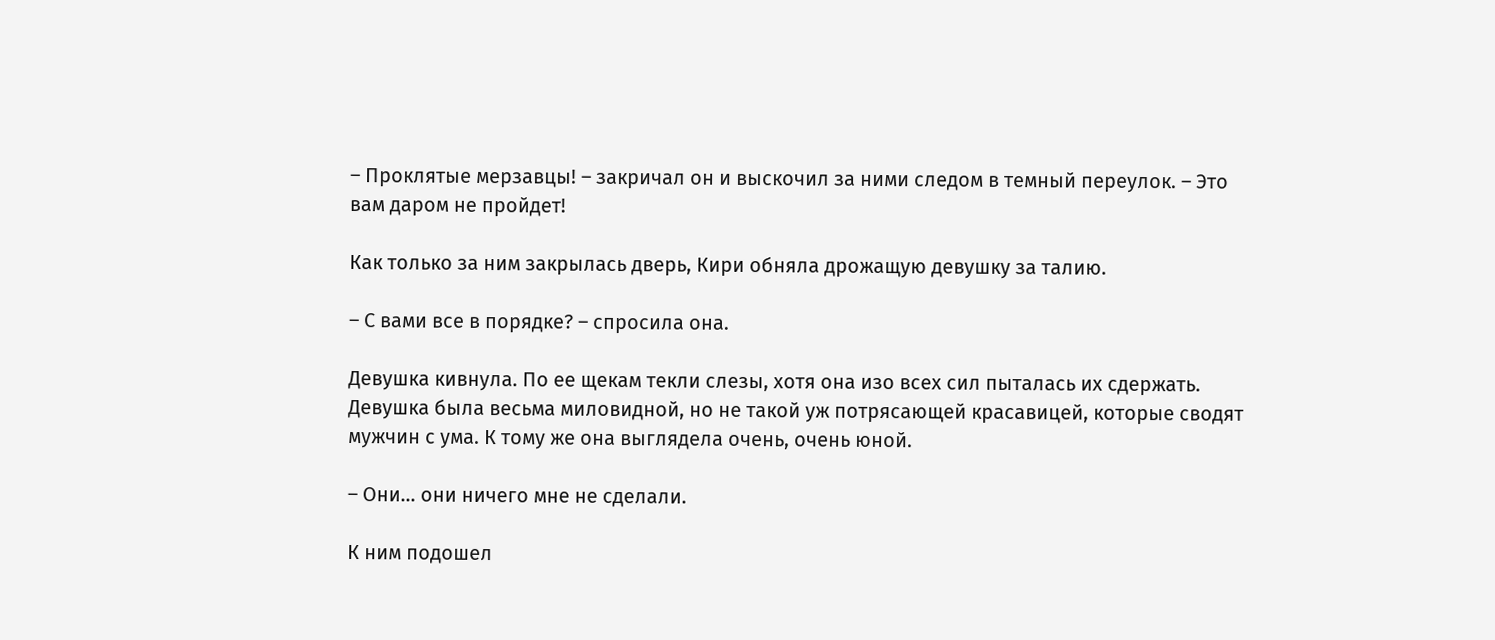– Проклятые мерзавцы! – закричал он и выскочил за ними следом в темный переулок. – Это вам даром не пройдет!

Как только за ним закрылась дверь, Кири обняла дрожащую девушку за талию.

– С вами все в порядке? – спросила она.

Девушка кивнула. По ее щекам текли слезы, хотя она изо всех сил пыталась их сдержать. Девушка была весьма миловидной, но не такой уж потрясающей красавицей, которые сводят мужчин с ума. К тому же она выглядела очень, очень юной.

– Они… они ничего мне не сделали.

К ним подошел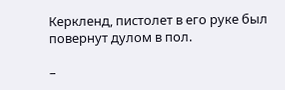Керкленд, пистолет в его руке был повернут дулом в пол.

–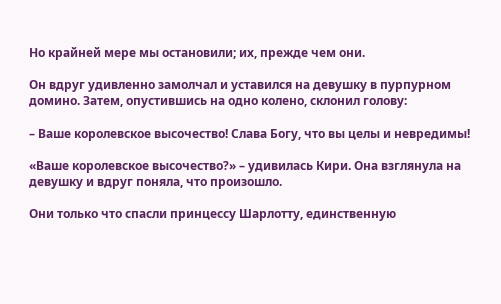Но крайней мере мы остановили; их, прежде чем они.

Он вдруг удивленно замолчал и уставился на девушку в пурпурном домино. Затем, опустившись на одно колено, склонил голову:

– Ваше королевское высочество! Слава Богу, что вы целы и невредимы!

«Ваше королевское высочество?» – удивилась Кири. Она взглянула на девушку и вдруг поняла, что произошло.

Они только что спасли принцессу Шарлотту, единственную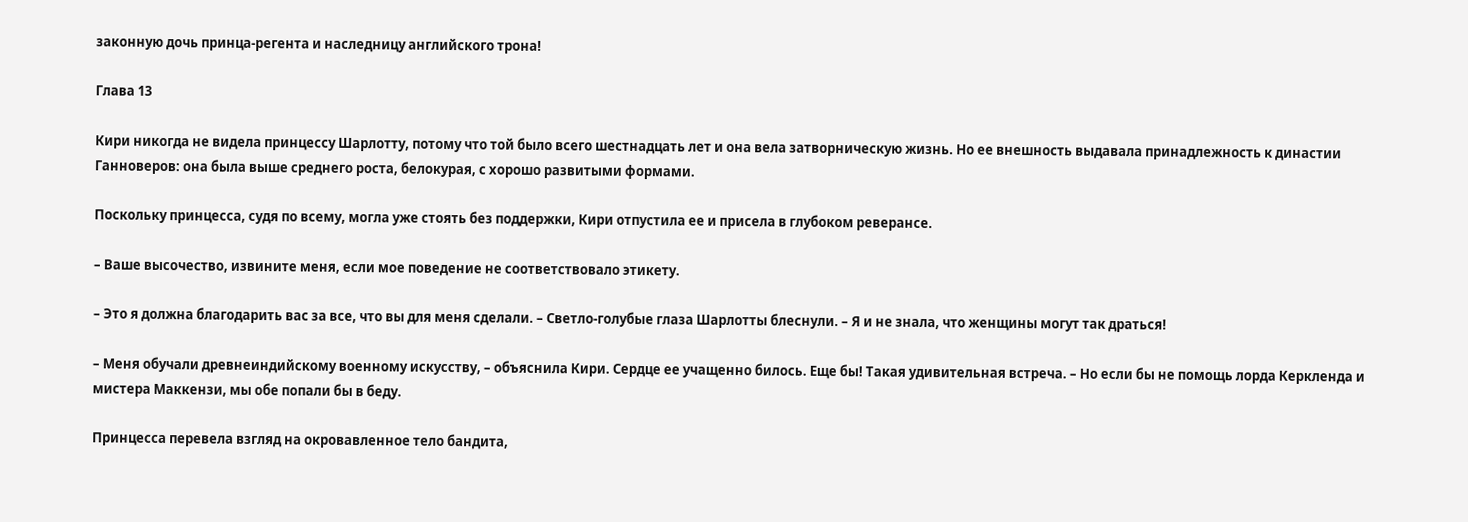законную дочь принца-регента и наследницу английского трона!

Глава 13

Кири никогда не видела принцессу Шарлотту, потому что той было всего шестнадцать лет и она вела затворническую жизнь. Но ее внешность выдавала принадлежность к династии Ганноверов: она была выше среднего роста, белокурая, с хорошо развитыми формами.

Поскольку принцесса, судя по всему, могла уже стоять без поддержки, Кири отпустила ее и присела в глубоком реверансе.

– Ваше высочество, извините меня, если мое поведение не соответствовало этикету.

– Это я должна благодарить вас за все, что вы для меня сделали. – Светло-голубые глаза Шарлотты блеснули. – Я и не знала, что женщины могут так драться!

– Меня обучали древнеиндийскому военному искусству, – объяснила Кири. Сердце ее учащенно билось. Еще бы! Такая удивительная встреча. – Но если бы не помощь лорда Керкленда и мистера Маккензи, мы обе попали бы в беду.

Принцесса перевела взгляд на окровавленное тело бандита,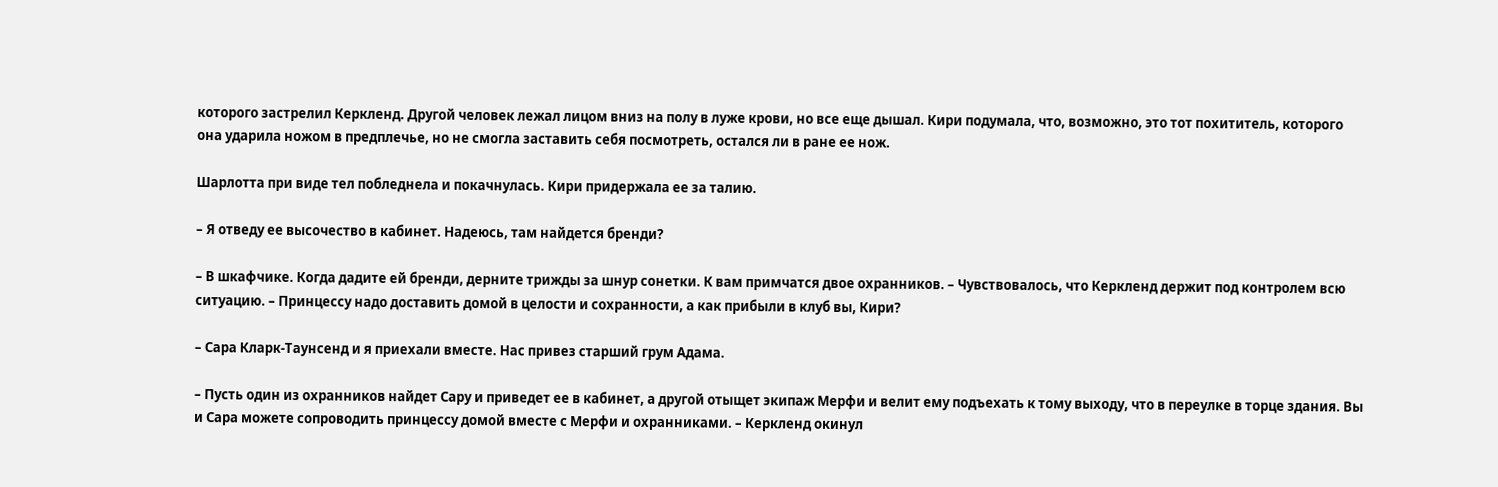которого застрелил Керкленд. Другой человек лежал лицом вниз на полу в луже крови, но все еще дышал. Кири подумала, что, возможно, это тот похититель, которого она ударила ножом в предплечье, но не смогла заставить себя посмотреть, остался ли в ране ее нож.

Шарлотта при виде тел побледнела и покачнулась. Кири придержала ее за талию.

– Я отведу ее высочество в кабинет. Надеюсь, там найдется бренди?

– В шкафчике. Когда дадите ей бренди, дерните трижды за шнур сонетки. К вам примчатся двое охранников. – Чувствовалось, что Керкленд держит под контролем всю ситуацию. – Принцессу надо доставить домой в целости и сохранности, а как прибыли в клуб вы, Кири?

– Сара Кларк-Таунсенд и я приехали вместе. Нас привез старший грум Адама.

– Пусть один из охранников найдет Сару и приведет ее в кабинет, а другой отыщет экипаж Мерфи и велит ему подъехать к тому выходу, что в переулке в торце здания. Вы и Сара можете сопроводить принцессу домой вместе с Мерфи и охранниками. – Керкленд окинул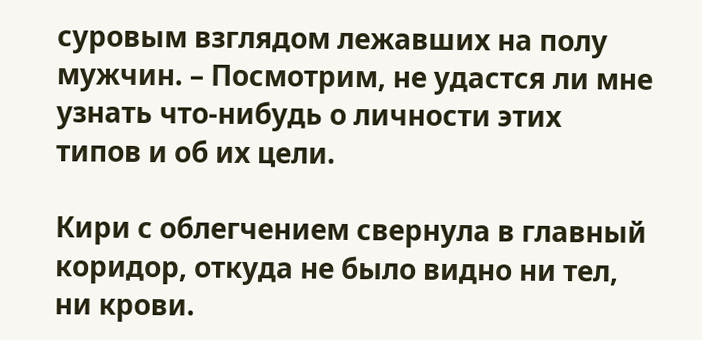суровым взглядом лежавших на полу мужчин. – Посмотрим, не удастся ли мне узнать что-нибудь о личности этих типов и об их цели.

Кири с облегчением свернула в главный коридор, откуда не было видно ни тел, ни крови.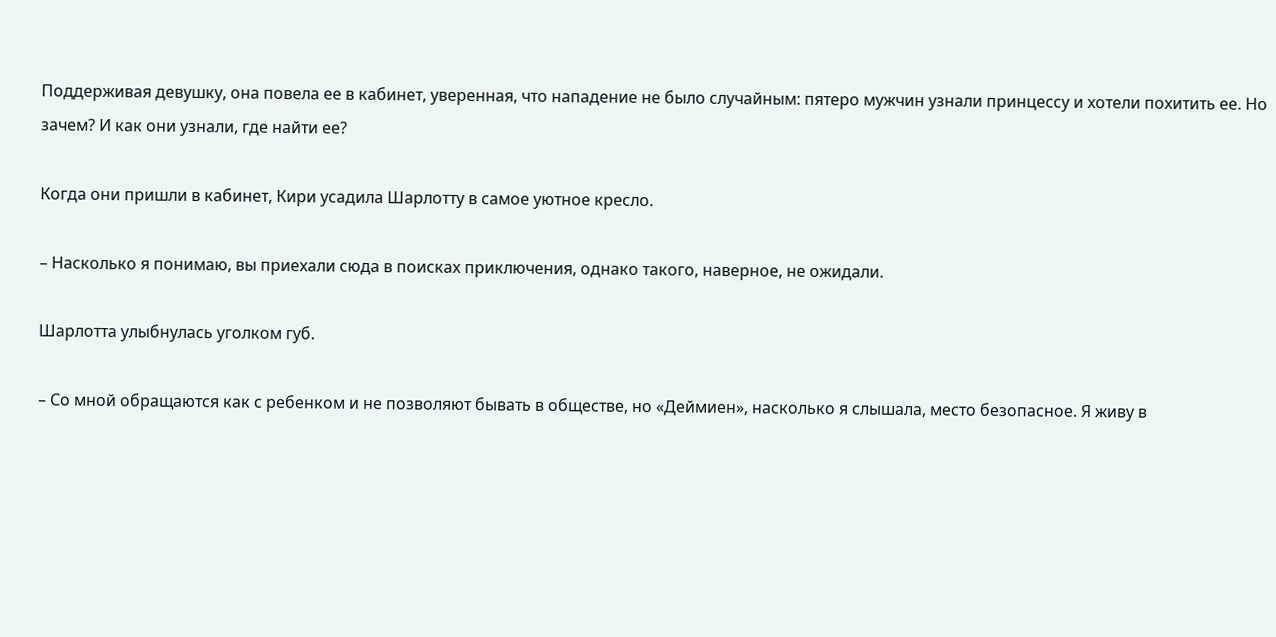Поддерживая девушку, она повела ее в кабинет, уверенная, что нападение не было случайным: пятеро мужчин узнали принцессу и хотели похитить ее. Но зачем? И как они узнали, где найти ее?

Когда они пришли в кабинет, Кири усадила Шарлотту в самое уютное кресло.

– Насколько я понимаю, вы приехали сюда в поисках приключения, однако такого, наверное, не ожидали.

Шарлотта улыбнулась уголком губ.

– Со мной обращаются как с ребенком и не позволяют бывать в обществе, но «Деймиен», насколько я слышала, место безопасное. Я живу в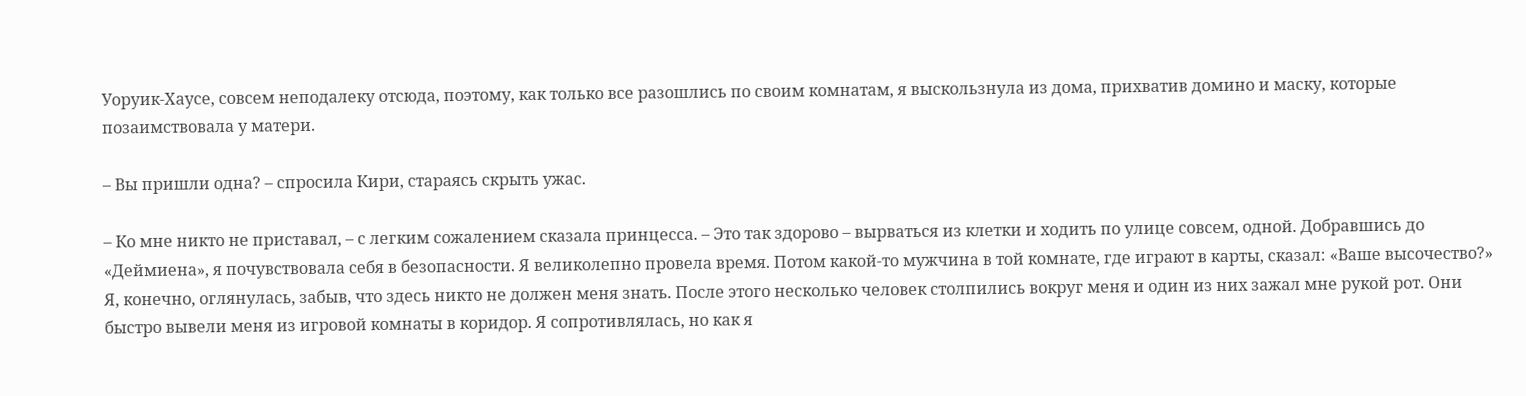Уоруик-Хаусе, совсем неподалеку отсюда, поэтому, как только все разошлись по своим комнатам, я выскользнула из дома, прихватив домино и маску, которые позаимствовала у матери.

– Вы пришли одна? – спросила Кири, стараясь скрыть ужас.

– Ко мне никто не приставал, – с легким сожалением сказала принцесса. – Это так здорово – вырваться из клетки и ходить по улице совсем, одной. Добравшись до «Деймиена», я почувствовала себя в безопасности. Я великолепно провела время. Потом какой-то мужчина в той комнате, где играют в карты, сказал: «Ваше высочество?» Я, конечно, оглянулась, забыв, что здесь никто не должен меня знать. После этого несколько человек столпились вокруг меня и один из них зажал мне рукой рот. Они быстро вывели меня из игровой комнаты в коридор. Я сопротивлялась, но как я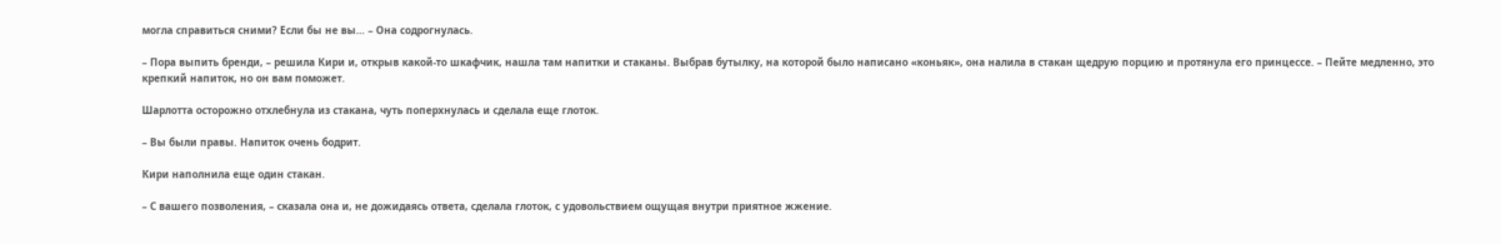могла справиться сними? Если бы не вы… – Она содрогнулась.

– Пора выпить бренди, – решила Кири и, открыв какой-то шкафчик, нашла там напитки и стаканы. Выбрав бутылку, на которой было написано «коньяк», она налила в стакан щедрую порцию и протянула его принцессе. – Пейте медленно, это крепкий напиток, но он вам поможет.

Шарлотта осторожно отхлебнула из стакана, чуть поперхнулась и сделала еще глоток.

– Вы были правы. Напиток очень бодрит.

Кири наполнила еще один стакан.

– С вашего позволения, – сказала она и, не дожидаясь ответа, сделала глоток, с удовольствием ощущая внутри приятное жжение.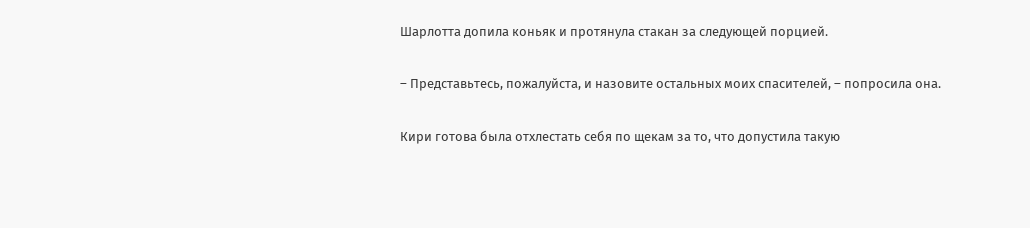Шарлотта допила коньяк и протянула стакан за следующей порцией.

– Представьтесь, пожалуйста, и назовите остальных моих спасителей, – попросила она.

Кири готова была отхлестать себя по щекам за то, что допустила такую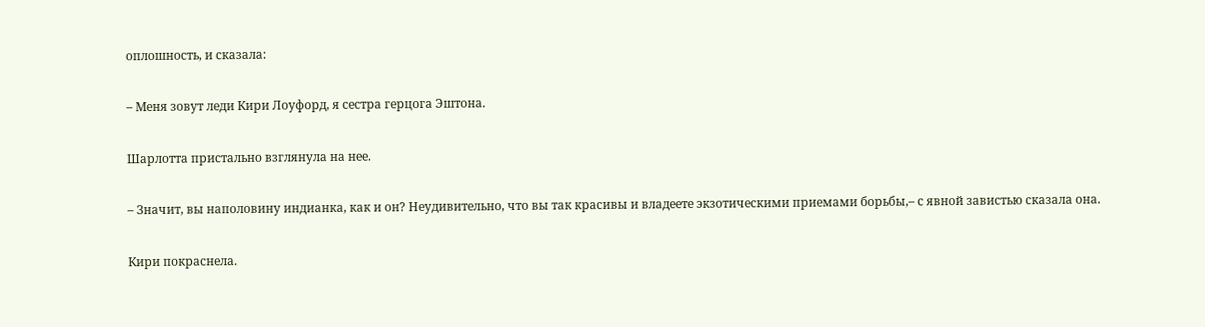оплошность, и сказала:

– Меня зовут леди Кири Лоуфорд, я сестра герцога Эштона.

Шарлотта пристально взглянула на нее.

– Значит, вы наполовину индианка, как и он? Неудивительно, что вы так красивы и владеете экзотическими приемами борьбы,– с явной завистью сказала она.

Кири покраснела.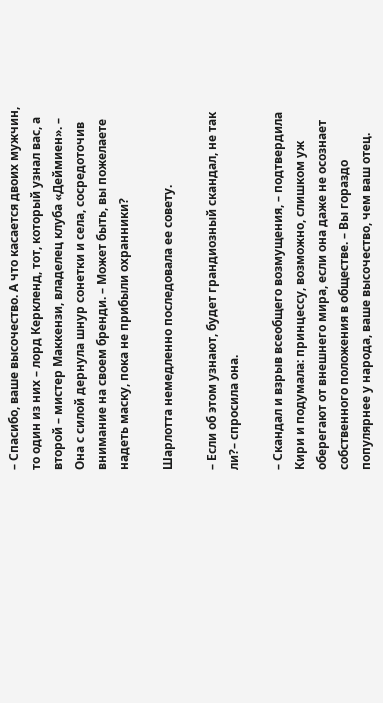– Спасибо, ваше высочество. А что касается двоих мужчин, то один из них – лорд Керкленд, тот, который узнал вас, а второй – мистер Маккензи, владелец клуба «Деймиен». – Она с силой дернула шнур сонетки и села, сосредоточив внимание на своем бренди. – Может быть, вы пожелаете надеть маску, пока не прибыли охранники?

Шарлотта немедленно последовала ее совету.

– Если об этом узнают, будет грандиозный скандал, не так ли?– спросила она.

– Скандал и взрыв всеобщего возмущения, – подтвердила Кири и подумала: принцессу, возможно, слишком уж оберегают от внешнего мира, если она даже не осознает собственного положения в обществе. – Вы гораздо популярнее у народа, ваше высочество, чем ваш отец.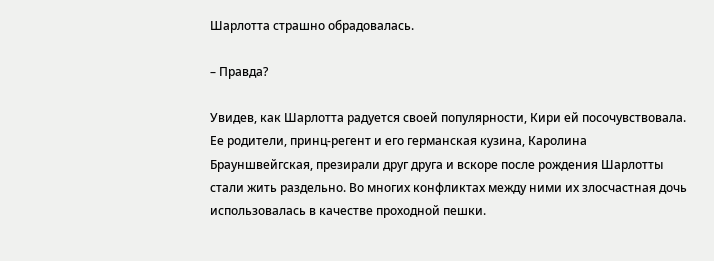Шарлотта страшно обрадовалась.

– Правда?

Увидев, как Шарлотта радуется своей популярности, Кири ей посочувствовала. Ее родители, принц-регент и его германская кузина, Каролина Брауншвейгская, презирали друг друга и вскоре после рождения Шарлотты стали жить раздельно. Во многих конфликтах между ними их злосчастная дочь использовалась в качестве проходной пешки.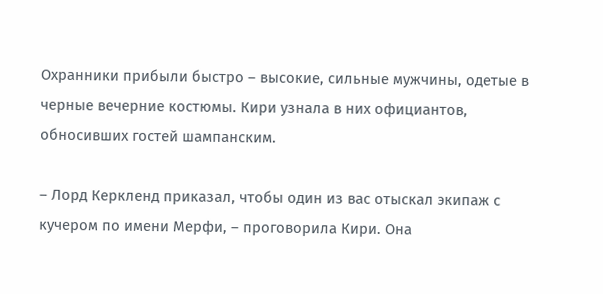Охранники прибыли быстро – высокие, сильные мужчины, одетые в черные вечерние костюмы. Кири узнала в них официантов, обносивших гостей шампанским.

– Лорд Керкленд приказал, чтобы один из вас отыскал экипаж с кучером по имени Мерфи, – проговорила Кири. Она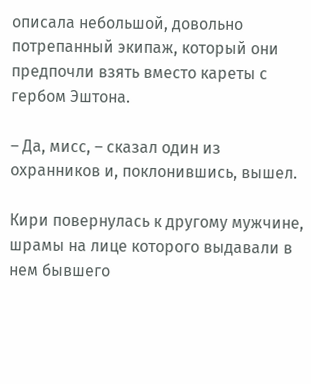описала небольшой, довольно потрепанный экипаж, который они предпочли взять вместо кареты с гербом Эштона.

– Да, мисс, – сказал один из охранников и, поклонившись, вышел.

Кири повернулась к другому мужчине, шрамы на лице которого выдавали в нем бывшего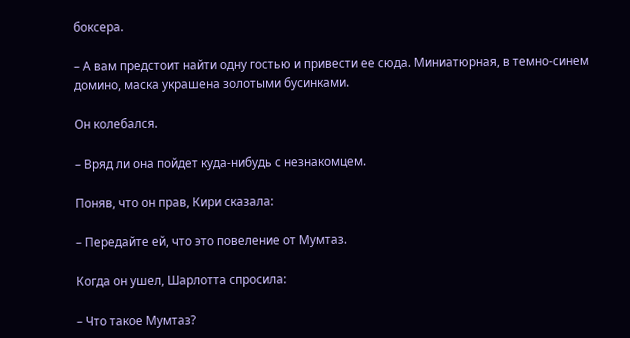боксера.

– А вам предстоит найти одну гостью и привести ее сюда. Миниатюрная, в темно-синем домино, маска украшена золотыми бусинками.

Он колебался.

– Вряд ли она пойдет куда-нибудь с незнакомцем.

Поняв, что он прав, Кири сказала:

– Передайте ей, что это повеление от Мумтаз.

Когда он ушел, Шарлотта спросила:

– Что такое Мумтаз?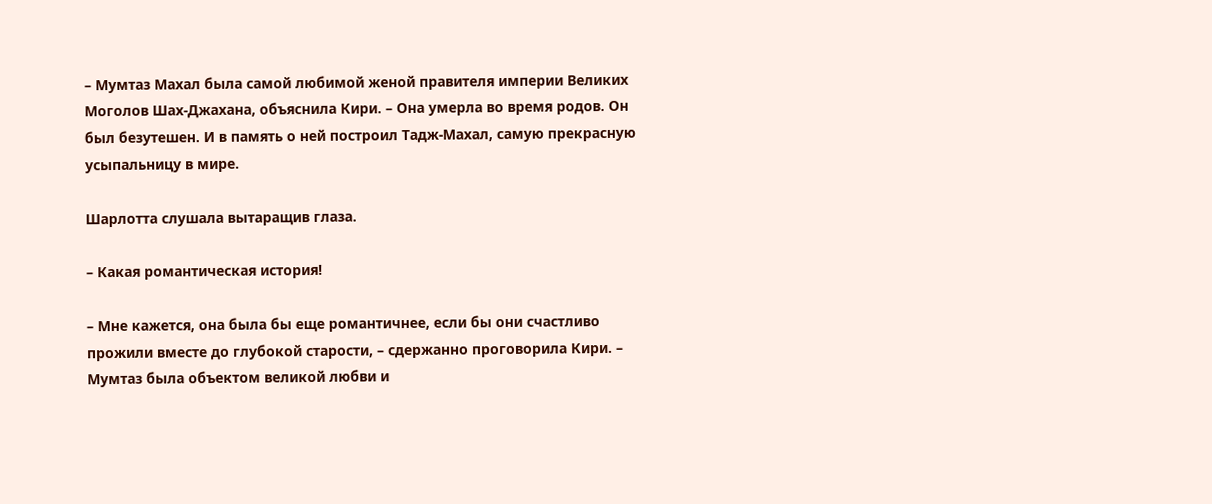– Мумтаз Махал была самой любимой женой правителя империи Великих Моголов Шах-Джахана, объяснила Кири. – Она умерла во время родов. Он был безутешен. И в память о ней построил Тадж-Махал, самую прекрасную усыпальницу в мире.

Шарлотта слушала вытаращив глаза.

– Какая романтическая история!

– Мне кажется, она была бы еще романтичнее, если бы они счастливо прожили вместе до глубокой старости, – сдержанно проговорила Кири. – Мумтаз была объектом великой любви и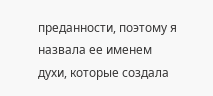преданности, поэтому я назвала ее именем духи, которые создала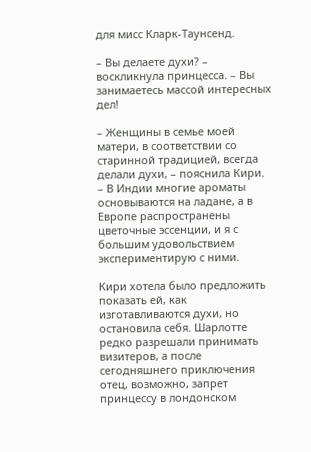для мисс Кларк-Таунсенд.

– Вы делаете духи? – воскликнула принцесса. – Вы занимаетесь массой интересных дел!

– Женщины в семье моей матери, в соответствии со старинной традицией, всегда делали духи, – пояснила Кири. – В Индии многие ароматы основываются на ладане, а в Европе распространены цветочные эссенции, и я с большим удовольствием экспериментирую с ними.

Кири хотела было предложить показать ей, как изготавливаются духи, но остановила себя. Шарлотте редко разрешали принимать визитеров, а после сегодняшнего приключения отец, возможно, запрет принцессу в лондонском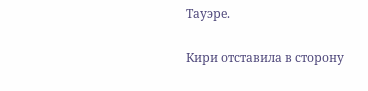Тауэре.

Кири отставила в сторону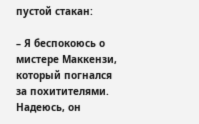пустой стакан:

– Я беспокоюсь о мистере Маккензи, который погнался за похитителями. Надеюсь, он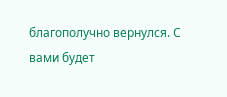благополучно вернулся. С вами будет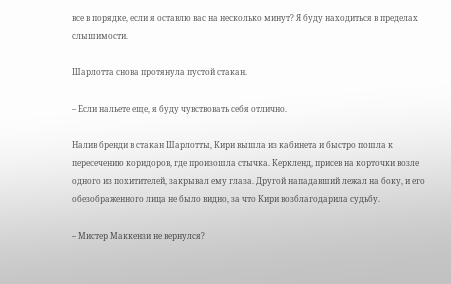все в порядке, если я оставлю вас на несколько минут? Я буду находиться в пределах слышимости.

Шарлотта снова протянула пустой стакан.

– Если нальете еще, я буду чувствовать себя отлично.

Налив бренди в стакан Шарлотты, Кири вышла из кабинета и быстро пошла к пересечению коридоров, где произошла стычка. Керкленд, присев на корточки возле одного из похитителей, закрывал ему глаза. Другой нападавший лежал на боку, и его обезображенного лица не было видно, за что Кири возблагодарила судьбу.

– Мистер Маккензи не вернулся?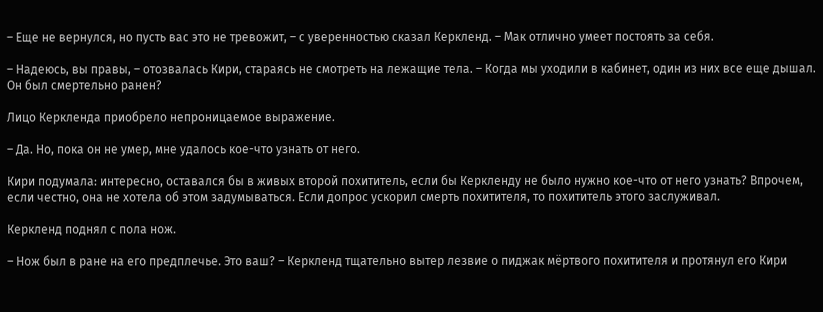– Еще не вернулся, но пусть вас это не тревожит, – с уверенностью сказал Керкленд. – Мак отлично умеет постоять за себя.

– Надеюсь, вы правы, – отозвалась Кири, стараясь не смотреть на лежащие тела. – Когда мы уходили в кабинет, один из них все еще дышал. Он был смертельно ранен?

Лицо Керкленда приобрело непроницаемое выражение.

– Да. Но, пока он не умер, мне удалось кое-что узнать от него.

Кири подумала: интересно, оставался бы в живых второй похититель, если бы Керкленду не было нужно кое-что от него узнать? Впрочем, если честно, она не хотела об этом задумываться. Если допрос ускорил смерть похитителя, то похититель этого заслуживал.

Керкленд поднял с пола нож.

– Нож был в ране на его предплечье. Это ваш? – Керкленд тщательно вытер лезвие о пиджак мёртвого похитителя и протянул его Кири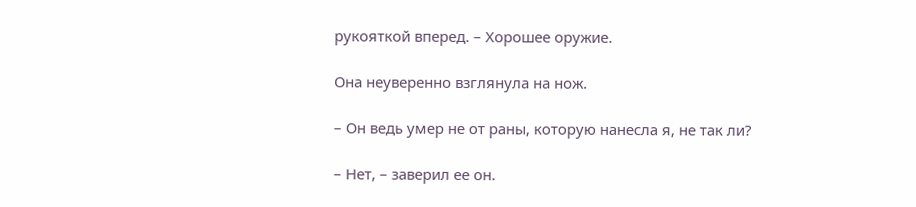рукояткой вперед. – Хорошее оружие.

Она неуверенно взглянула на нож.

– Он ведь умер не от раны, которую нанесла я, не так ли?

– Нет, – заверил ее он.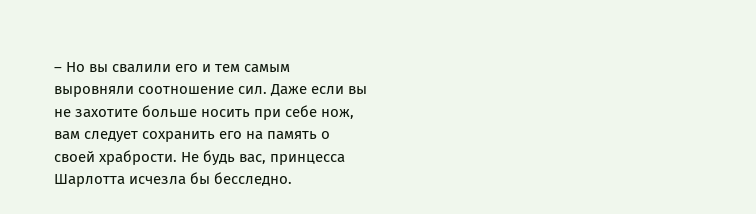– Но вы свалили его и тем самым выровняли соотношение сил. Даже если вы не захотите больше носить при себе нож, вам следует сохранить его на память о своей храбрости. Не будь вас, принцесса Шарлотта исчезла бы бесследно.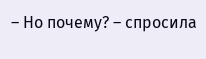– Но почему? – спросила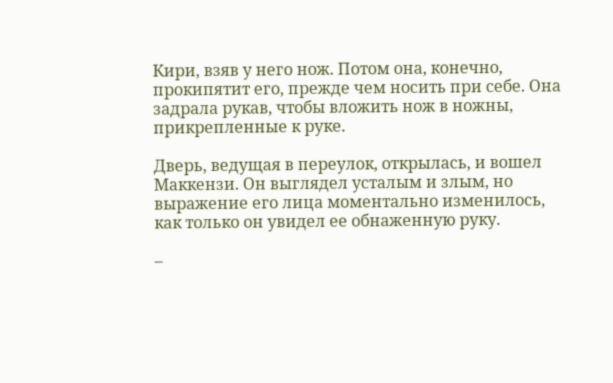Кири, взяв у него нож. Потом она, конечно, прокипятит его, прежде чем носить при себе. Она задрала рукав, чтобы вложить нож в ножны, прикрепленные к руке.

Дверь, ведущая в переулок, открылась, и вошел Маккензи. Он выглядел усталым и злым, но выражение его лица моментально изменилось, как только он увидел ее обнаженную руку.

–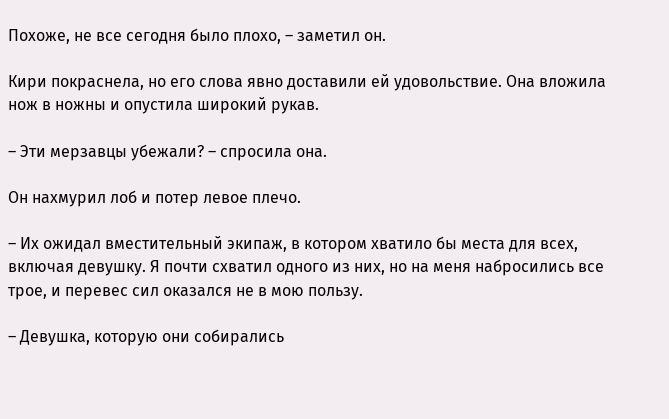Похоже, не все сегодня было плохо, – заметил он.

Кири покраснела, но его слова явно доставили ей удовольствие. Она вложила нож в ножны и опустила широкий рукав.

– Эти мерзавцы убежали? – спросила она.

Он нахмурил лоб и потер левое плечо.

– Их ожидал вместительный экипаж, в котором хватило бы места для всех, включая девушку. Я почти схватил одного из них, но на меня набросились все трое, и перевес сил оказался не в мою пользу.

– Девушка, которую они собирались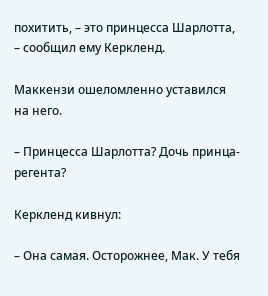похитить, – это принцесса Шарлотта, – сообщил ему Керкленд.

Маккензи ошеломленно уставился на него.

– Принцесса Шарлотта? Дочь принца-регента?

Керкленд кивнул:

– Она самая. Осторожнее, Мак. У тебя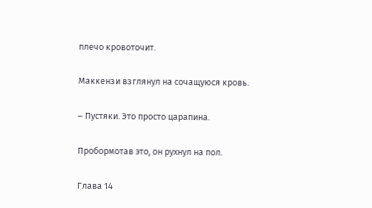плечо кровоточит.

Маккензи взглянул на сочащуюся кровь.

– Пустяки. Это просто царапина.

Пробормотав это, он рухнул на пол.

Глава 14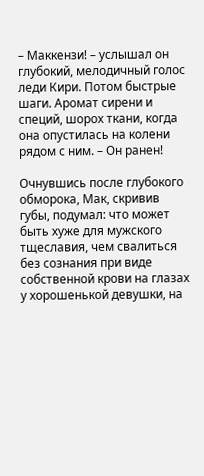– Маккензи! – услышал он глубокий, мелодичный голос леди Кири. Потом быстрые шаги. Аромат сирени и специй, шорох ткани, когда она опустилась на колени рядом с ним. – Он ранен!

Очнувшись после глубокого обморока, Мак, скривив губы, подумал: что может быть хуже для мужского тщеславия, чем свалиться без сознания при виде собственной крови на глазах у хорошенькой девушки, на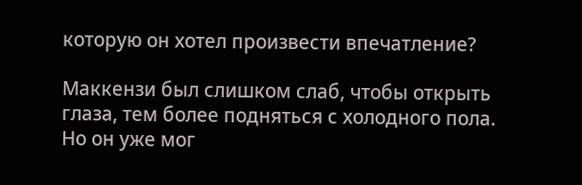которую он хотел произвести впечатление?

Маккензи был слишком слаб, чтобы открыть глаза, тем более подняться с холодного пола. Но он уже мог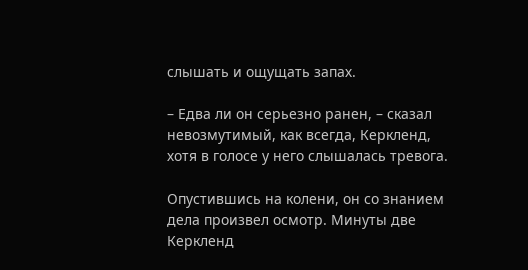слышать и ощущать запах.

– Едва ли он серьезно ранен, – сказал невозмутимый, как всегда, Керкленд, хотя в голосе у него слышалась тревога.

Опустившись на колени, он со знанием дела произвел осмотр. Минуты две Керкленд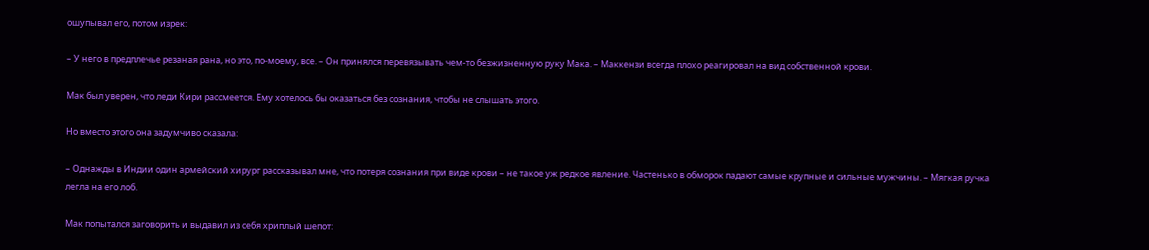ошупывал его, потом изрек:

– У него в предплечье резаная рана, но это, по-моему, все. – Он принялся перевязывать чем-то безжизненную руку Мака. – Маккензи всегда плохо реагировал на вид собственной крови.

Мак был уверен, что леди Кири рассмеется. Ему хотелось бы оказаться без сознания, чтобы не слышать этого.

Но вместо этого она задумчиво сказала:

– Однажды в Индии один армейский хирург рассказывал мне, что потеря сознания при виде крови – не такое уж редкое явление. Частенько в обморок падают самые крупные и сильные мужчины. – Мягкая ручка легла на его лоб.

Мак попытался заговорить и выдавил из себя хриплый шепот: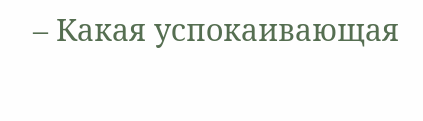– Какая успокаивающая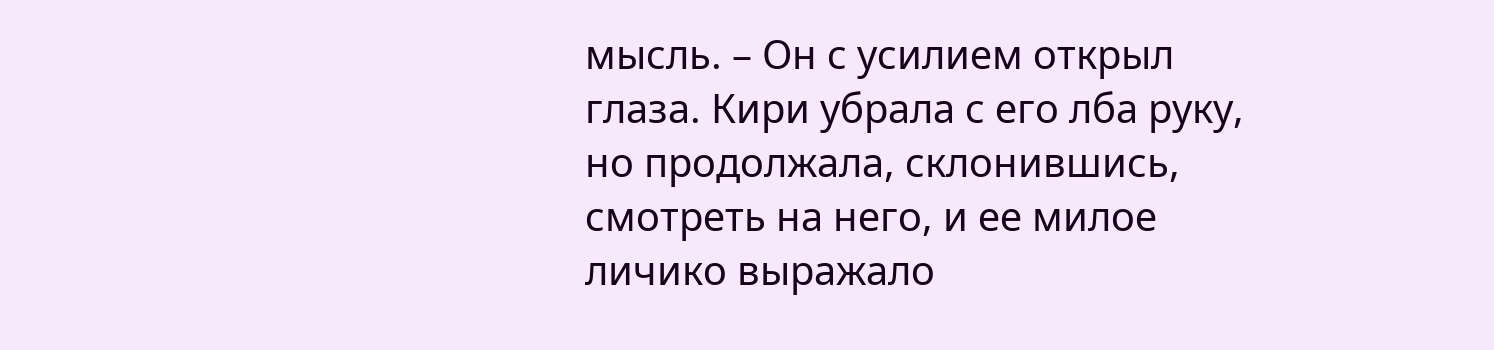мысль. – Он с усилием открыл глаза. Кири убрала с его лба руку, но продолжала, склонившись, смотреть на него, и ее милое личико выражало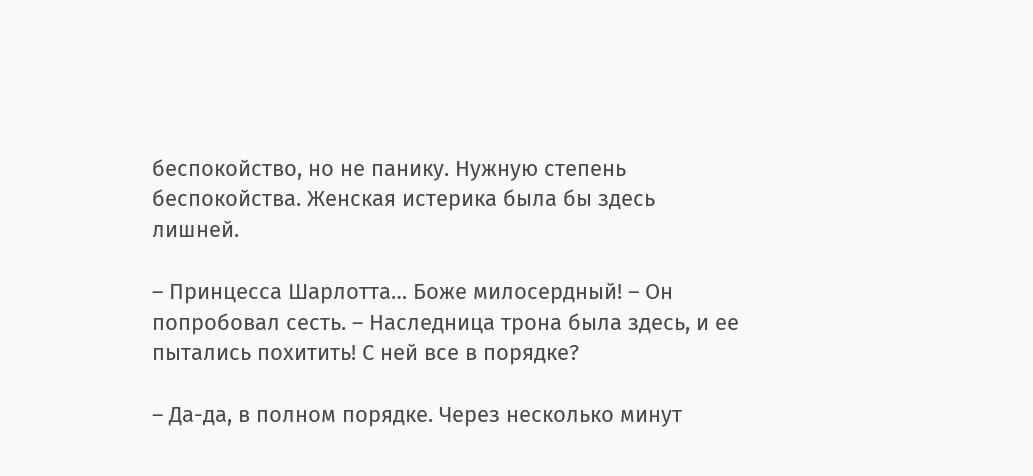беспокойство, но не панику. Нужную степень беспокойства. Женская истерика была бы здесь лишней.

– Принцесса Шарлотта… Боже милосердный! – Он попробовал сесть. – Наследница трона была здесь, и ее пытались похитить! С ней все в порядке?

– Да-да, в полном порядке. Через несколько минут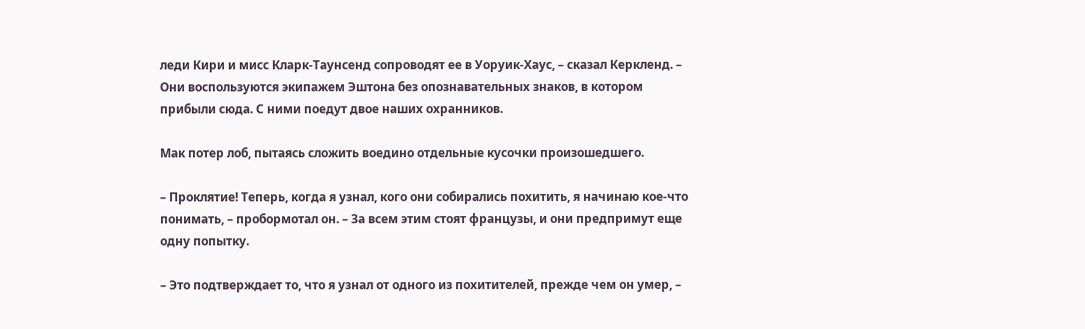леди Кири и мисс Кларк-Таунсенд сопроводят ее в Уоруик-Хаус, – сказал Керкленд. – Они воспользуются экипажем Эштона без опознавательных знаков, в котором прибыли сюда. С ними поедут двое наших охранников.

Мак потер лоб, пытаясь сложить воедино отдельные кусочки произошедшего.

– Проклятие! Теперь, когда я узнал, кого они собирались похитить, я начинаю кое-что понимать, – пробормотал он. – За всем этим стоят французы, и они предпримут еще одну попытку.

– Это подтверждает то, что я узнал от одного из похитителей, прежде чем он умер, –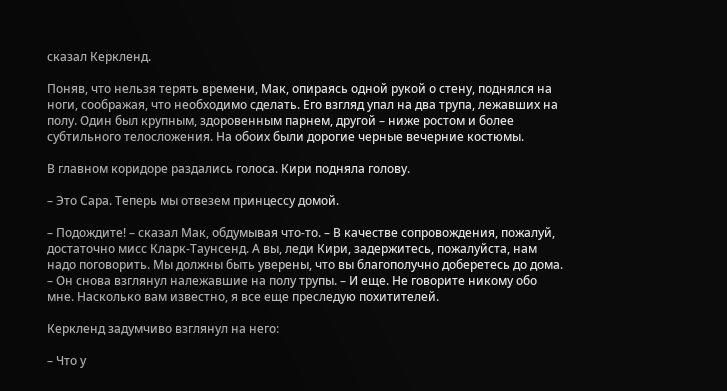сказал Керкленд.

Поняв, что нельзя терять времени, Мак, опираясь одной рукой о стену, поднялся на ноги, соображая, что необходимо сделать. Его взгляд упал на два трупа, лежавших на полу. Один был крупным, здоровенным парнем, другой – ниже ростом и более субтильного телосложения. На обоих были дорогие черные вечерние костюмы.

В главном коридоре раздались голоса. Кири подняла голову.

– Это Сара. Теперь мы отвезем принцессу домой.

– Подождите! – сказал Мак, обдумывая что-то. – В качестве сопровождения, пожалуй, достаточно мисс Кларк-Таунсенд. А вы, леди Кири, задержитесь, пожалуйста, нам надо поговорить. Мы должны быть уверены, что вы благополучно доберетесь до дома. – Он снова взглянул належавшие на полу трупы. – И еще. Не говорите никому обо мне. Насколько вам известно, я все еще преследую похитителей.

Керкленд задумчиво взглянул на него:

– Что у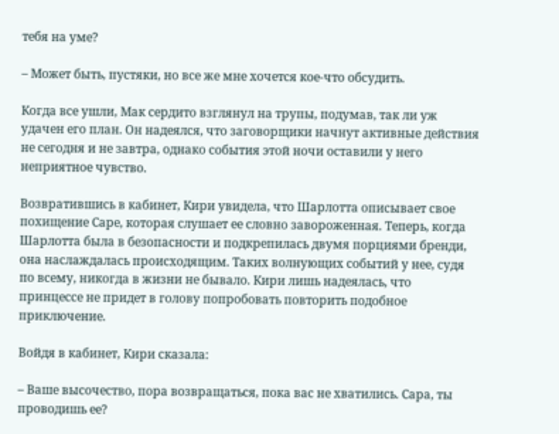тебя на уме?

– Может быть, пустяки, но все же мне хочется кое-что обсудить.

Когда все ушли, Мак сердито взглянул на трупы, подумав, так ли уж удачен его план. Он надеялся, что заговорщики начнут активные действия не сегодня и не завтра, однако события этой ночи оставили у него неприятное чувство.

Возвратившись в кабинет, Кири увидела, что Шарлотта описывает свое похищение Саре, которая слушает ее словно завороженная. Теперь, когда Шарлотта была в безопасности и подкрепилась двумя порциями бренди, она наслаждалась происходящим. Таких волнующих событий у нее, судя по всему, никогда в жизни не бывало. Кири лишь надеялась, что принцессе не придет в голову попробовать повторить подобное приключение.

Войдя в кабинет, Кири сказала:

– Ваше высочество, пора возвращаться, пока вас не хватились. Сара, ты проводишь ее?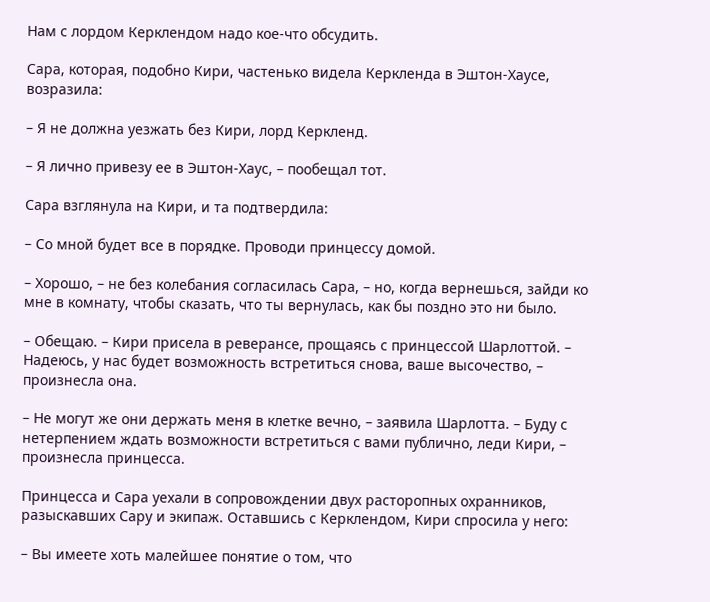Нам с лордом Керклендом надо кое-что обсудить.

Сара, которая, подобно Кири, частенько видела Керкленда в Эштон-Хаусе, возразила:

– Я не должна уезжать без Кири, лорд Керкленд.

– Я лично привезу ее в Эштон-Хаус, – пообещал тот.

Сара взглянула на Кири, и та подтвердила:

– Со мной будет все в порядке. Проводи принцессу домой.

– Хорошо, – не без колебания согласилась Сара, – но, когда вернешься, зайди ко мне в комнату, чтобы сказать, что ты вернулась, как бы поздно это ни было.

– Обещаю. – Кири присела в реверансе, прощаясь с принцессой Шарлоттой. – Надеюсь, у нас будет возможность встретиться снова, ваше высочество, – произнесла она.

– Не могут же они держать меня в клетке вечно, – заявила Шарлотта. – Буду с нетерпением ждать возможности встретиться с вами публично, леди Кири, – произнесла принцесса.

Принцесса и Сара уехали в сопровождении двух расторопных охранников, разыскавших Сару и экипаж. Оставшись с Керклендом, Кири спросила у него:

– Вы имеете хоть малейшее понятие о том, что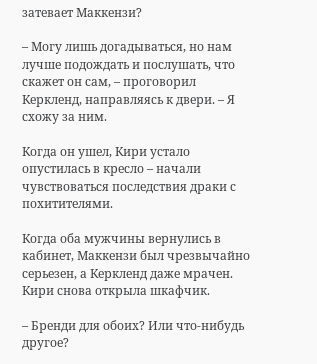затевает Маккензи?

– Могу лишь догадываться, но нам лучше подождать и послушать, что скажет он сам, – проговорил Керкленд, направляясь к двери. – Я схожу за ним.

Когда он ушел, Кири устало опустилась в кресло – начали чувствоваться последствия драки с похитителями.

Когда оба мужчины вернулись в кабинет, Маккензи был чрезвычайно серьезен, а Керкленд даже мрачен. Кири снова открыла шкафчик.

– Бренди для обоих? Или что-нибудь другое?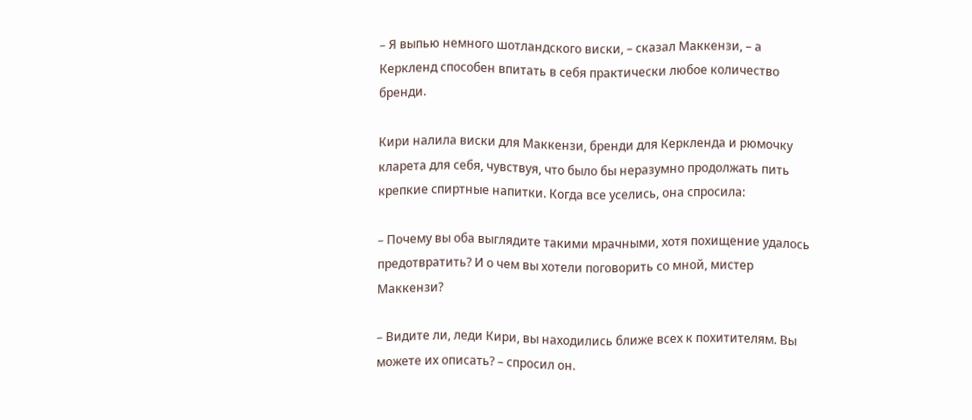– Я выпью немного шотландского виски, – сказал Маккензи, – а Керкленд способен впитать в себя практически любое количество бренди.

Кири налила виски для Маккензи, бренди для Керкленда и рюмочку кларета для себя, чувствуя, что было бы неразумно продолжать пить крепкие спиртные напитки. Когда все уселись, она спросила:

– Почему вы оба выглядите такими мрачными, хотя похищение удалось предотвратить? И о чем вы хотели поговорить со мной, мистер Маккензи?

– Видите ли, леди Кири, вы находились ближе всех к похитителям. Вы можете их описать? – спросил он.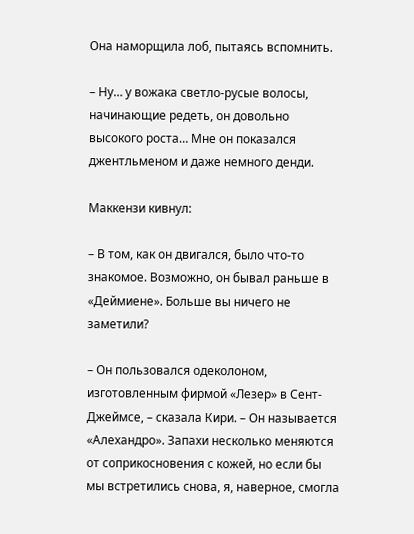Она наморщила лоб, пытаясь вспомнить.

– Ну… у вожака светло-русые волосы, начинающие редеть, он довольно высокого роста… Мне он показался джентльменом и даже немного денди.

Маккензи кивнул:

– В том, как он двигался, было что-то знакомое. Возможно, он бывал раньше в «Деймиене». Больше вы ничего не заметили?

– Он пользовался одеколоном, изготовленным фирмой «Лезер» в Сент-Джеймсе, – сказала Кири. – Он называется «Алехандро». Запахи несколько меняются от соприкосновения с кожей, но если бы мы встретились снова, я, наверное, смогла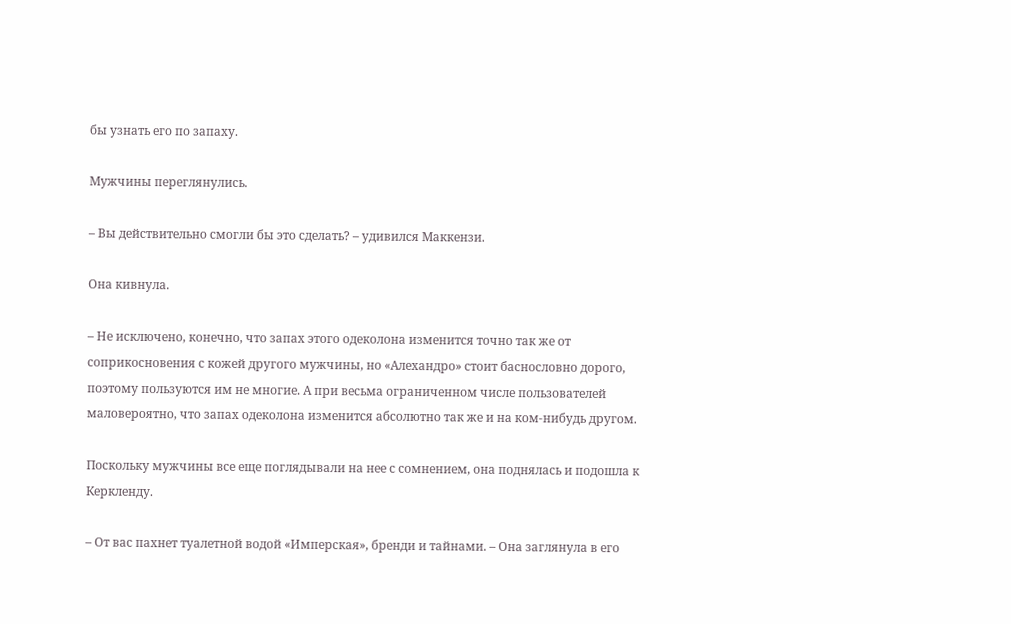бы узнать его по запаху.

Мужчины переглянулись.

– Вы действительно смогли бы это сделать? – удивился Маккензи.

Она кивнула.

– Не исключено, конечно, что запах этого одеколона изменится точно так же от соприкосновения с кожей другого мужчины, но «Алехандро» стоит баснословно дорого, поэтому пользуются им не многие. А при весьма ограниченном числе пользователей маловероятно, что запах одеколона изменится абсолютно так же и на ком-нибудь другом.

Поскольку мужчины все еще поглядывали на нее с сомнением, она поднялась и подошла к Керкленду.

– От вас пахнет туалетной водой «Имперская», бренди и тайнами. – Она заглянула в его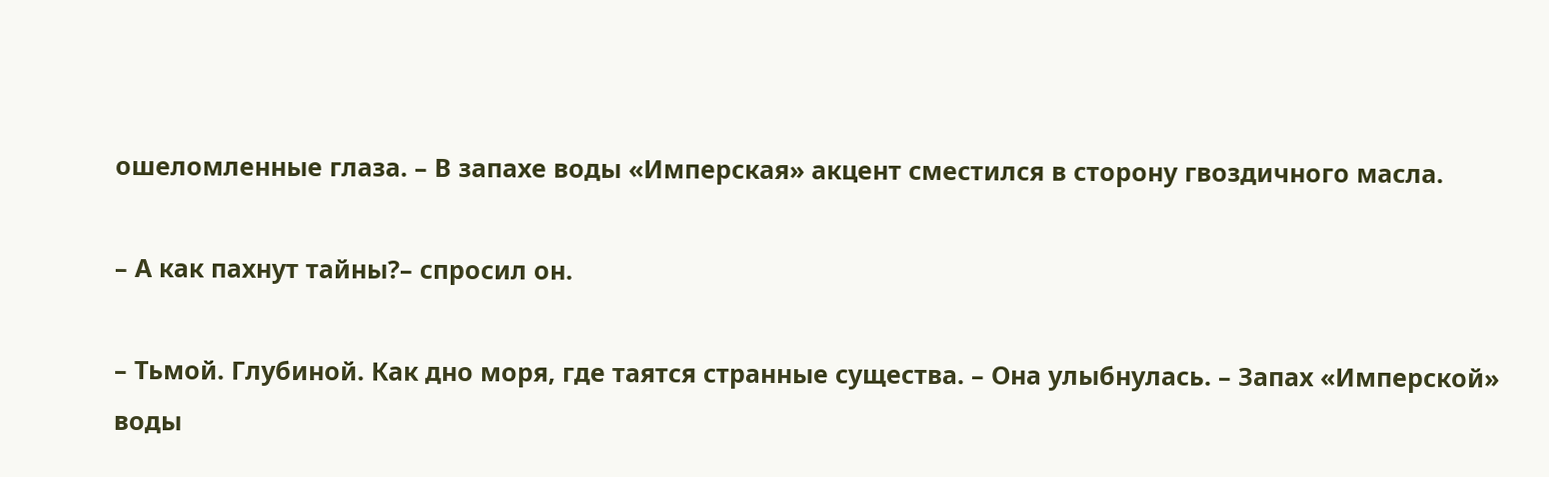ошеломленные глаза. – В запахе воды «Имперская» акцент сместился в сторону гвоздичного масла.

– А как пахнут тайны?– спросил он.

– Тьмой. Глубиной. Как дно моря, где таятся странные существа. – Она улыбнулась. – Запах «Имперской» воды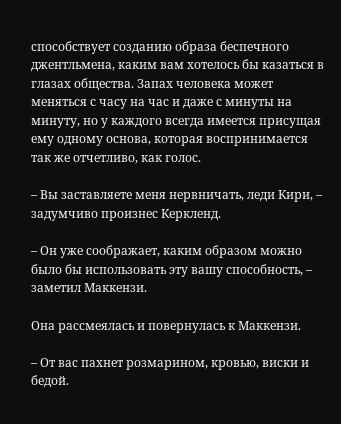способствует созданию образа беспечного джентльмена, каким вам хотелось бы казаться в глазах общества. Запах человека может меняться с часу на час и даже с минуты на минуту, но у каждого всегда имеется присущая ему одному основа, которая воспринимается так же отчетливо, как голос.

– Вы заставляете меня нервничать, леди Кири, – задумчиво произнес Керкленд.

– Он уже соображает, каким образом можно было бы использовать эту вашу способность, – заметил Маккензи.

Она рассмеялась и повернулась к Маккензи.

– От вас пахнет розмарином, кровью, виски и бедой.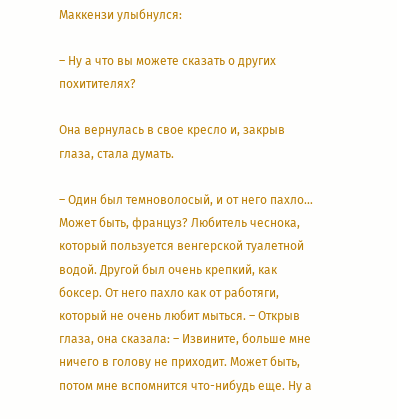Маккензи улыбнулся:

– Ну а что вы можете сказать о других похитителях?

Она вернулась в свое кресло и, закрыв глаза, стала думать.

– Один был темноволосый, и от него пахло… Может быть, француз? Любитель чеснока, который пользуется венгерской туалетной водой. Другой был очень крепкий, как боксер. От него пахло как от работяги, который не очень любит мыться. – Открыв глаза, она сказала: – Извините, больше мне ничего в голову не приходит. Может быть, потом мне вспомнится что-нибудь еще. Ну а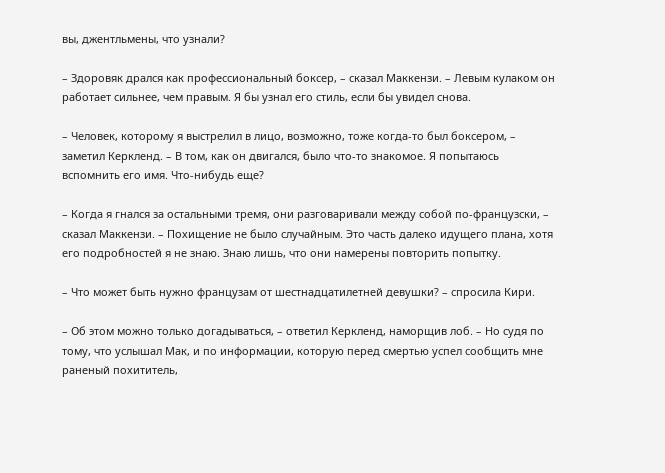вы, джентльмены, что узнали?

– Здоровяк дрался как профессиональный боксер, – сказал Маккензи. – Левым кулаком он работает сильнее, чем правым. Я бы узнал его стиль, если бы увидел снова.

– Человек, которому я выстрелил в лицо, возможно, тоже когда-то был боксером, – заметил Керкленд. – В том, как он двигался, было что-то знакомое. Я попытаюсь вспомнить его имя. Что-нибудь еще?

– Когда я гнался за остальными тремя, они разговаривали между собой по-французски, – сказал Маккензи. – Похищение не было случайным. Это часть далеко идущего плана, хотя его подробностей я не знаю. Знаю лишь, что они намерены повторить попытку.

– Что может быть нужно французам от шестнадцатилетней девушки? – спросила Кири.

– Об этом можно только догадываться, – ответил Керкленд, наморщив лоб. – Но судя по тому, что услышал Мак, и по информации, которую перед смертью успел сообщить мне раненый похититель,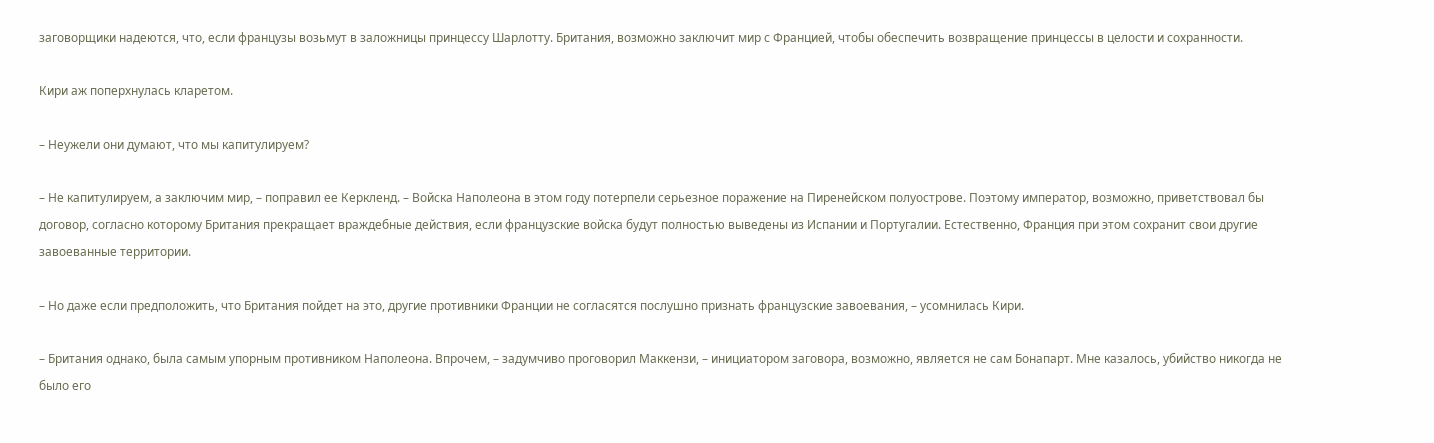заговорщики надеются, что, если французы возьмут в заложницы принцессу Шарлотту. Британия, возможно заключит мир с Францией, чтобы обеспечить возвращение принцессы в целости и сохранности.

Кири аж поперхнулась кларетом.

– Неужели они думают, что мы капитулируем?

– Не капитулируем, а заключим мир, – поправил ее Керкленд. – Войска Наполеона в этом году потерпели серьезное поражение на Пиренейском полуострове. Поэтому император, возможно, приветствовал бы договор, согласно которому Британия прекращает враждебные действия, если французские войска будут полностью выведены из Испании и Португалии. Естественно, Франция при этом сохранит свои другие завоеванные территории.

– Но даже если предположить, что Британия пойдет на это, другие противники Франции не согласятся послушно признать французские завоевания, – усомнилась Кири.

– Британия однако, была самым упорным противником Наполеона. Впрочем, – задумчиво проговорил Маккензи, – инициатором заговора, возможно, является не сам Бонапарт. Мне казалось, убийство никогда не было его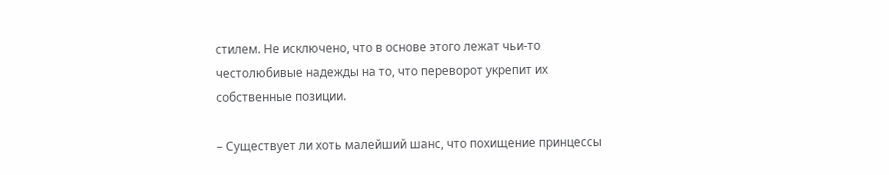стилем. Не исключено, что в основе этого лежат чьи-то честолюбивые надежды на то, что переворот укрепит их собственные позиции.

– Существует ли хоть малейший шанс, что похищение принцессы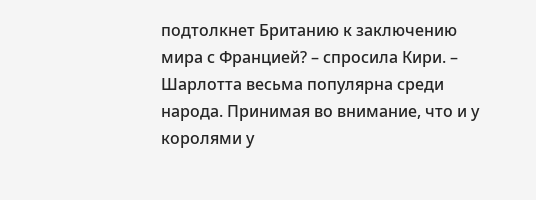подтолкнет Британию к заключению мира с Францией? – спросила Кири. – Шарлотта весьма популярна среди народа. Принимая во внимание, что и у королями у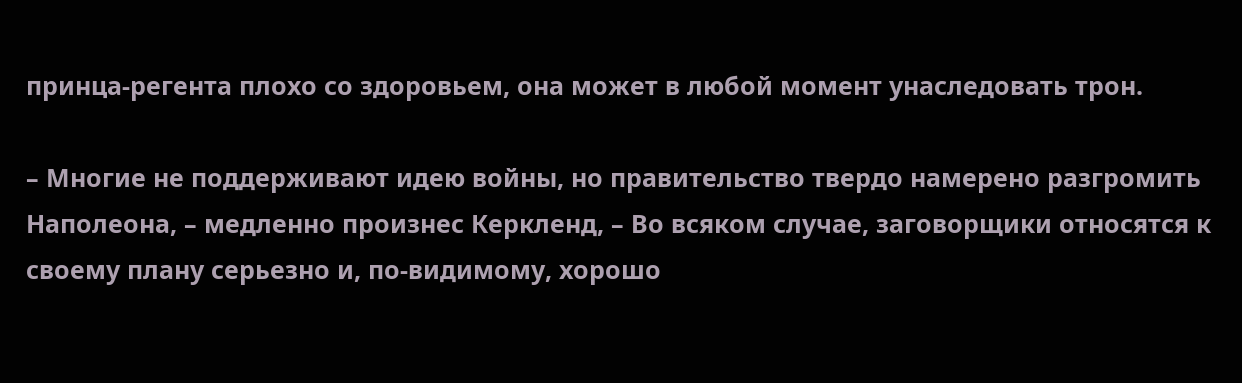принца-регента плохо со здоровьем, она может в любой момент унаследовать трон.

– Многие не поддерживают идею войны, но правительство твердо намерено разгромить Наполеона, – медленно произнес Керкленд, – Во всяком случае, заговорщики относятся к своему плану серьезно и, по-видимому, хорошо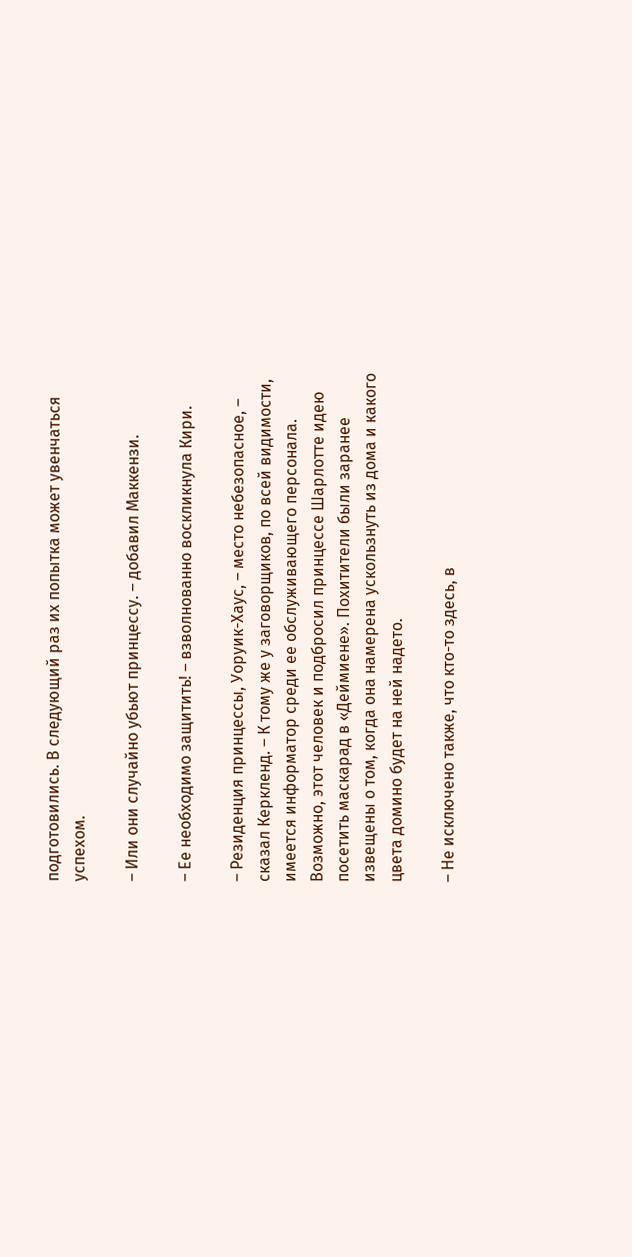подготовились. В следующий раз их попытка может увенчаться успехом.

– Или они случайно убьют принцессу. – добавил Маккензи.

– Ее необходимо защитить! – взволнованно воскликнула Кири.

– Резиденция принцессы, Уоруик-Хаус, – место небезопасное, – сказал Керкленд. – К тому же у заговорщиков, по всей видимости, имеется информатор среди ее обслуживающего персонала. Возможно, этот человек и подбросил принцессе Шарлотте идею посетить маскарад в «Деймиене». Похитители были заранее извещены о том, когда она намерена ускользнуть из дома и какого цвета домино будет на ней надето.

– Не исключено также, что кто-то здесь, в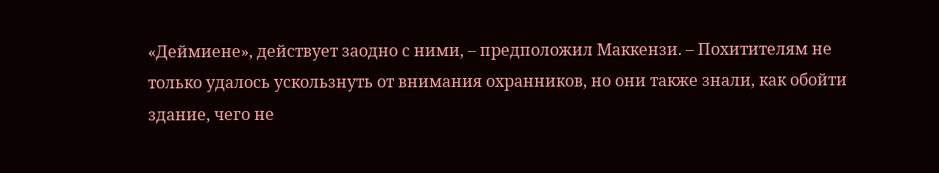«Деймиене», действует заодно с ними, – предположил Маккензи. – Похитителям не только удалось ускользнуть от внимания охранников, но они также знали, как обойти здание, чего не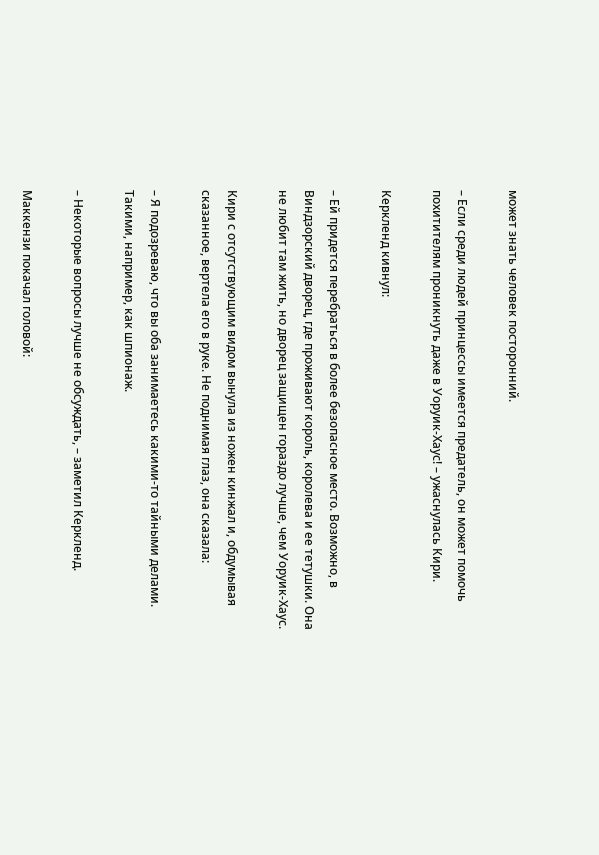может знать человек посторонний.

– Если среди людей принцессы имеется предатель, он может помочь похитителям проникнуть даже в Уоруик-Хаус! – ужаснулась Кири.

Керкленд кивнул:

– Ей придется перебраться в более безопасное место. Возможно, в Виндзорский дворец, где проживают король, королева и ее тетушки. Она не любит там жить, но дворец защищен гораздо лучше, чем Уоруик-Хаус.

Кири с отсутствующим видом вынула из ножен кинжал и, обдумывая сказанное, вертела его в руке. Не поднимая глаз, она сказала:

– Я подозреваю, что вы оба занимаетесь какими-то тайными делами. Такими, например, как шпионаж.

– Некоторые вопросы лучше не обсуждать, – заметил Керкленд.

Маккензи покачал головой: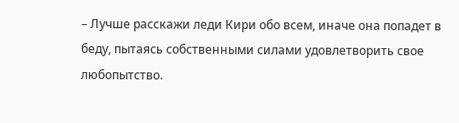– Лучше расскажи леди Кири обо всем, иначе она попадет в беду, пытаясь собственными силами удовлетворить свое любопытство.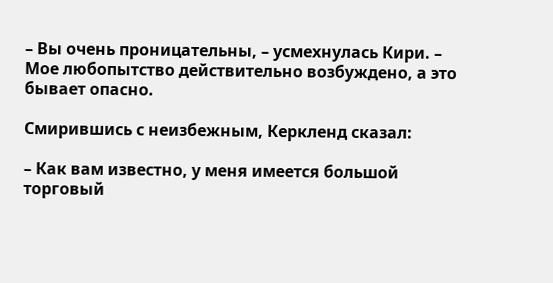– Вы очень проницательны, – усмехнулась Кири. – Мое любопытство действительно возбуждено, а это бывает опасно.

Смирившись с неизбежным, Керкленд сказал:

– Как вам известно, у меня имеется большой торговый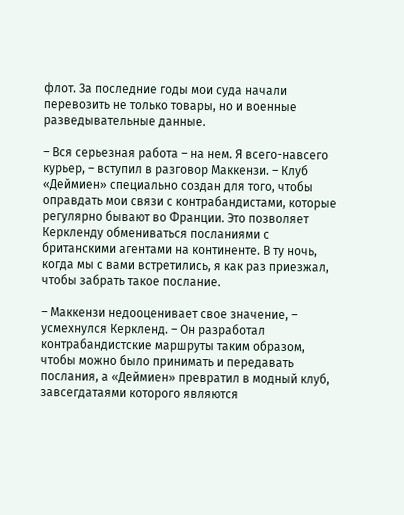флот. За последние годы мои суда начали перевозить не только товары, но и военные разведывательные данные.

– Вся серьезная работа – на нем. Я всего-навсего курьер, – вступил в разговор Маккензи. – Клуб «Деймиен» специально создан для того, чтобы оправдать мои связи с контрабандистами, которые регулярно бывают во Франции. Это позволяет Керкленду обмениваться посланиями с британскими агентами на континенте. В ту ночь, когда мы с вами встретились, я как раз приезжал, чтобы забрать такое послание.

– Маккензи недооценивает свое значение, – усмехнулся Керкленд. – Он разработал контрабандистские маршруты таким образом, чтобы можно было принимать и передавать послания, а «Деймиен» превратил в модный клуб, завсегдатаями которого являются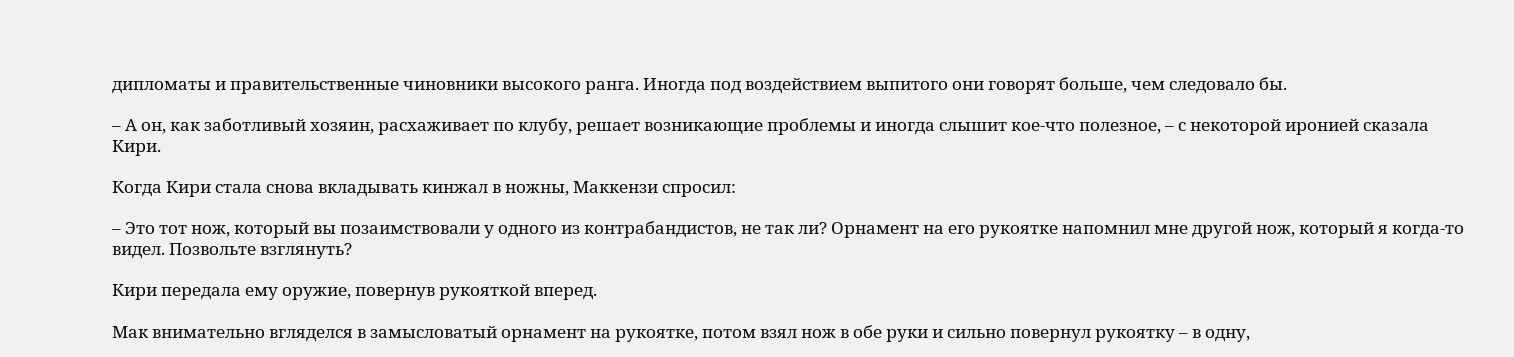дипломаты и правительственные чиновники высокого ранга. Иногда под воздействием выпитого они говорят больше, чем следовало бы.

– А он, как заботливый хозяин, расхаживает по клубу, решает возникающие проблемы и иногда слышит кое-что полезное, – с некоторой иронией сказала Кири.

Когда Кири стала снова вкладывать кинжал в ножны, Маккензи спросил:

– Это тот нож, который вы позаимствовали у одного из контрабандистов, не так ли? Орнамент на его рукоятке напомнил мне другой нож, который я когда-то видел. Позвольте взглянуть?

Кири передала ему оружие, повернув рукояткой вперед.

Мак внимательно вгляделся в замысловатый орнамент на рукоятке, потом взял нож в обе руки и сильно повернул рукоятку – в одну,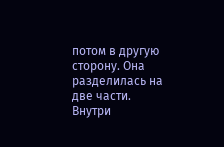потом в другую сторону. Она разделилась на две части. Внутри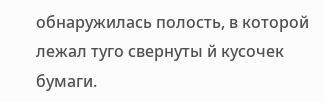обнаружилась полость, в которой лежал туго свернуты й кусочек бумаги.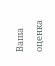Ваша оценка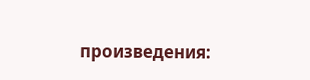произведения: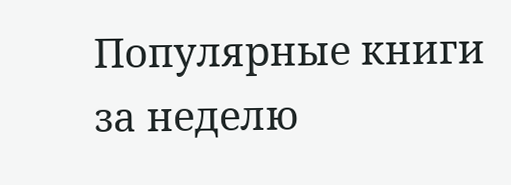Популярные книги за неделю